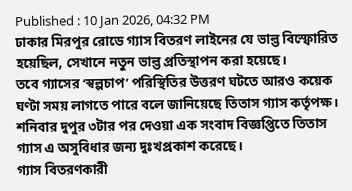Published : 10 Jan 2026, 04:32 PM
ঢাকার মিরপুর রোডে গ্যাস বিতরণ লাইনের যে ভাল্ভ বিস্ফোরিত হয়েছিল, সেখানে নতুন ভাল্ভ প্রতিস্থাপন করা হয়েছে।
তবে গ্যাসের ‘স্বল্পচাপ’ পরিস্থিতির উত্তরণ ঘটতে আরও কয়েক ঘণ্টা সময় লাগতে পারে বলে জানিয়েছে তিতাস গ্যাস কর্তৃপক্ষ।
শনিবার দুপুর ৩টার পর দেওয়া এক সংবাদ বিজ্ঞপ্তিতে তিতাস গ্যাস এ অসুবিধার জন্য দুঃখপ্রকাশ করেছে।
গ্যাস বিতরণকারী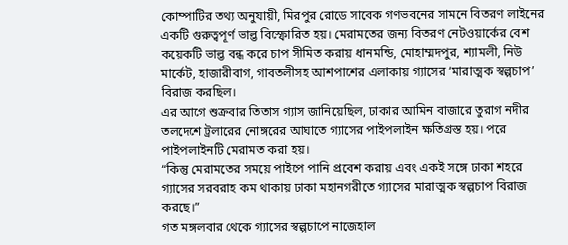কোম্পাটির তথ্য অনুযায়ী, মিরপুর রোডে সাবেক গণভবনের সামনে বিতরণ লাইনের একটি গুরুত্বপূর্ণ ভাল্ভ বিস্ফোরিত হয়। মেরামতের জন্য বিতরণ নেটওয়ার্কের বেশ কয়েকটি ভাল্ভ বন্ধ করে চাপ সীমিত করায় ধানমন্ডি, মোহাম্মদপুর, শ্যামলী, নিউ মার্কেট, হাজারীবাগ, গাবতলীসহ আশপাশের এলাকায় গ্যাসের ‘মারাত্মক স্বল্পচাপ’ বিরাজ করছিল।
এর আগে শুক্রবার তিতাস গ্যাস জানিয়েছিল, ঢাকার আমিন বাজারে তুরাগ নদীর তলদেশে ট্রলারের নোঙ্গরের আঘাতে গ্যাসের পাইপলাইন ক্ষতিগ্রস্ত হয়। পরে পাইপলাইনটি মেরামত করা হয়।
“কিন্তু মেরামতের সময়ে পাইপে পানি প্রবেশ করায় এবং একই সঙ্গে ঢাকা শহরে গ্যাসের সরবরাহ কম থাকায় ঢাকা মহানগরীতে গ্যাসের মারাত্মক স্বল্পচাপ বিরাজ করছে।”
গত মঙ্গলবার থেকে গ্যাসের স্বল্পচাপে নাজেহাল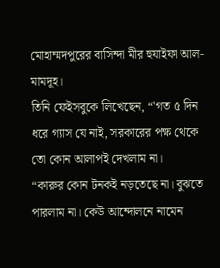মোহাম্মদপুরের বাসিন্দা মীর হুযাইফা আল-মামদূহ।
তিনি ফেইসবুকে লিখেছেন, “'গত ৫ দিন ধরে গ্যাস যে নাই, সরকারের পক্ষ থেকে তো কোন আলাপই দেখলাম না।
“কারুর কোন টনকই নড়তেছে না। বুঝতে পারলাম না। কেউ আন্দোলনে নামেন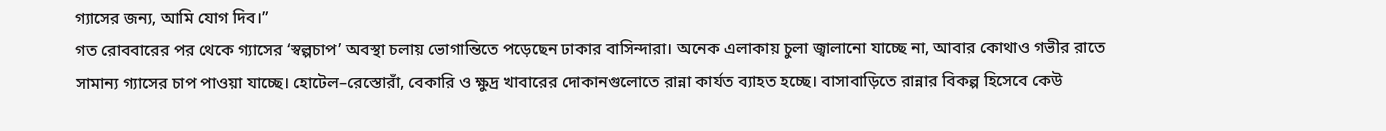গ্যাসের জন্য, আমি যোগ দিব।”
গত রোববারের পর থেকে গ্যাসের ‘স্বল্পচাপ’ অবস্থা চলায় ভোগান্তিতে পড়েছেন ঢাকার বাসিন্দারা। অনেক এলাকায় চুলা জ্বালানো যাচ্ছে না, আবার কোথাও গভীর রাতে সামান্য গ্যাসের চাপ পাওয়া যাচ্ছে। হোটেল–রেস্তোরাঁ, বেকারি ও ক্ষুদ্র খাবারের দোকানগুলোতে রান্না কার্যত ব্যাহত হচ্ছে। বাসাবাড়িতে রান্নার বিকল্প হিসেবে কেউ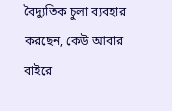বৈদ্যুতিক চুলা ব্যবহার করছেন, কেউ আবার বাইরে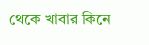থেকে খাবার কিনে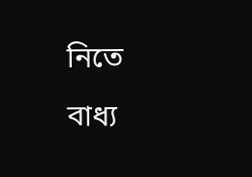নিতে বাধ্য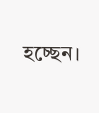হচ্ছেন।